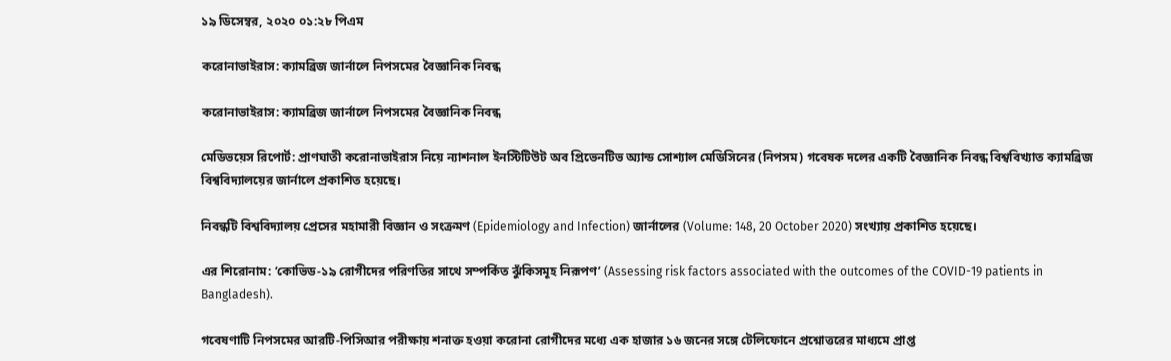১৯ ডিসেম্বর, ২০২০ ০১:২৮ পিএম

করোনাভাইরাস: ক্যামব্রিজ জার্নালে নিপসমের বৈজ্ঞানিক নিবন্ধ

করোনাভাইরাস: ক্যামব্রিজ জার্নালে নিপসমের বৈজ্ঞানিক নিবন্ধ

মেডিভয়েস রিপোর্ট: প্রাণঘাতী করোনাভাইরাস নিয়ে ন্যাশনাল ইনস্টিটিউট অব প্রিভেনটিভ অ্যান্ড সোশ্যাল মেডিসিনের (নিপসম) গবেষক দলের একটি বৈজ্ঞানিক নিবন্ধ বিশ্ববিখ্যাত ক্যামব্রিজ বিশ্ববিদ্যালয়ের জার্নালে প্রকাশিত হয়েছে।

নিবন্ধটি বিশ্ববিদ্যালয় প্রেসের মহামারী বিজ্ঞান ও সংক্রমণ (Epidemiology and Infection) জার্নালের (Volume: 148, 20 October 2020) সংখ্যায় প্রকাশিত হয়েছে।

এর শিরোনাম: ‘কোভিড-১৯ রোগীদের পরিণতির সাথে সম্পর্কিত ঝুঁকিসমূহ নিরূপণ’ (Assessing risk factors associated with the outcomes of the COVID-19 patients in Bangladesh).

গবেষণাটি নিপসমের আরটি-পিসিআর পরীক্ষায় শনাক্ত হওয়া করোনা রোগীদের মধ্যে এক হাজার ১৬ জনের সঙ্গে টেলিফোনে প্রশ্নোত্তরের মাধ্যমে প্রাপ্ত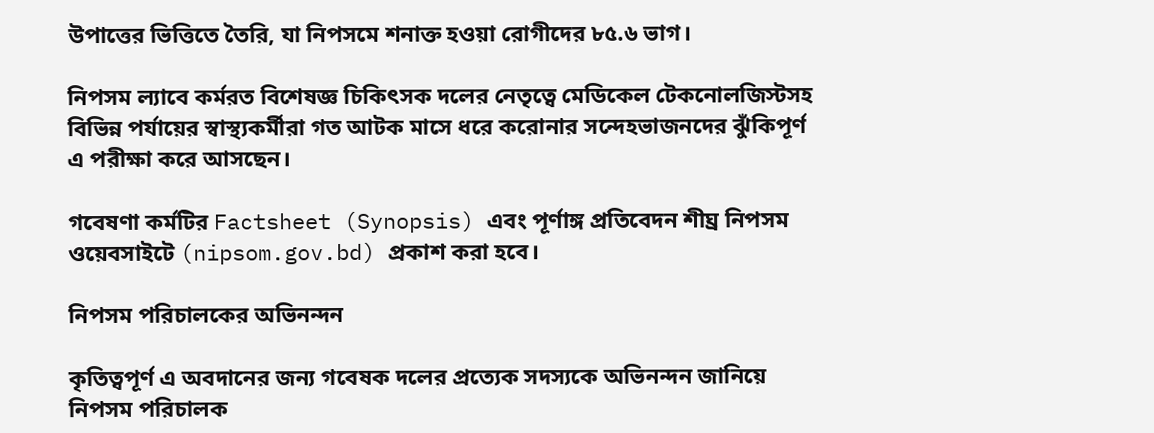উপাত্তের ভিত্তিতে তৈরি, যা নিপসমে শনাক্ত হওয়া রোগীদের ৮৫.৬ ভাগ।

নিপসম ল্যাবে কর্মরত বিশেষজ্ঞ চিকিৎসক দলের নেতৃত্বে মেডিকেল টেকনোলজিস্টসহ বিভিন্ন পর্যায়ের স্বাস্থ্যকর্মীরা গত আটক মাসে ধরে করোনার সন্দেহভাজনদের ঝুঁকিপূর্ণ এ পরীক্ষা করে আসছেন।

গবেষণা কর্মটির Factsheet (Synopsis) এবং পূর্ণাঙ্গ প্রতিবেদন শীঘ্র নিপসম ওয়েবসাইটে (nipsom.gov.bd) প্রকাশ করা হবে।

নিপসম পরিচালকের অভিনন্দন

কৃতিত্বপূর্ণ এ অবদানের জন্য গবেষক দলের প্রত্যেক সদস্যকে অভিনন্দন জানিয়ে নিপসম পরিচালক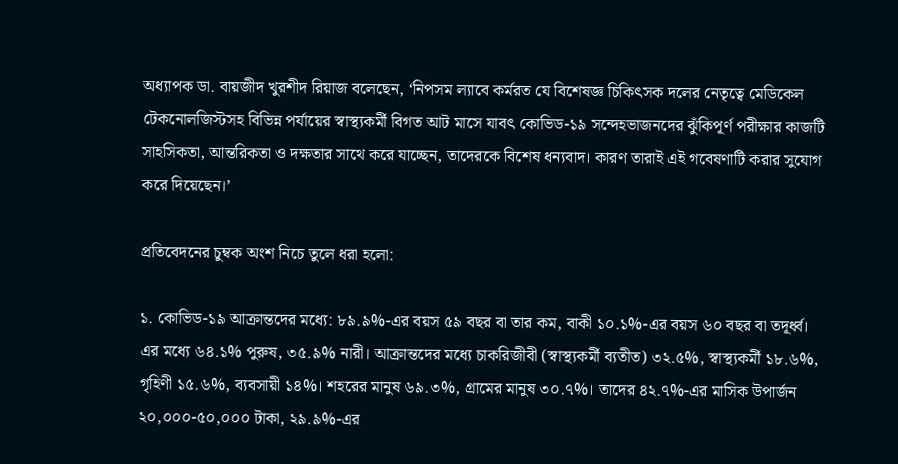অধ্যাপক ডা. বায়জীদ খুরশীদ রিয়াজ বলেছেন, ‘নিপসম ল্যাবে কর্মরত যে বিশেষজ্ঞ চিকিৎসক দলের নেতৃত্বে মেডিকেল টেকনোলজিস্টসহ বিভিন্ন পর্যায়ের স্বাস্থ্যকর্মী বিগত আট মাসে যাবৎ কোভিড-১৯ সন্দেহভাজনদের ঝুঁকিপূর্ণ পরীক্ষার কাজটি সাহসিকতা, আন্তরিকতা ও দক্ষতার সাথে করে যাচ্ছেন, তাদেরকে বিশেষ ‌ধন্যবাদ। কারণ তারাই এই গবেষণাটি করার সুযোগ করে দিয়েছেন।’

প্রতিবেদনের চুম্বক অংশ নিচে তুলে ধরা হলো:

১. কোভিড-১৯ আক্রান্তদের মধ্যে: ৮৯.৯%-এর বয়স ৫৯ বছর বা তার কম, বাকী ১০.১%-এর বয়স ৬০ বছর বা তদূর্ধ্ব। এর মধ্যে ৬৪.১% পুরুষ, ৩৫.৯% নারী। আক্রান্তদের মধ্যে চাকরিজীবী (স্বাস্থ্যকর্মী ব্যতীত) ৩২.৫%, স্বাস্থ্যকর্মী ১৮.৬%, গৃহিণী ১৫.৬%, ব্যবসায়ী ১৪%। শহরের মানুষ ৬৯.৩%, গ্রামের মানুষ ৩০.৭%। তাদের ৪২.৭%-এর মাসিক উপার্জন ২০,০০০-৫০,০০০ টাকা, ২৯.৯%-এর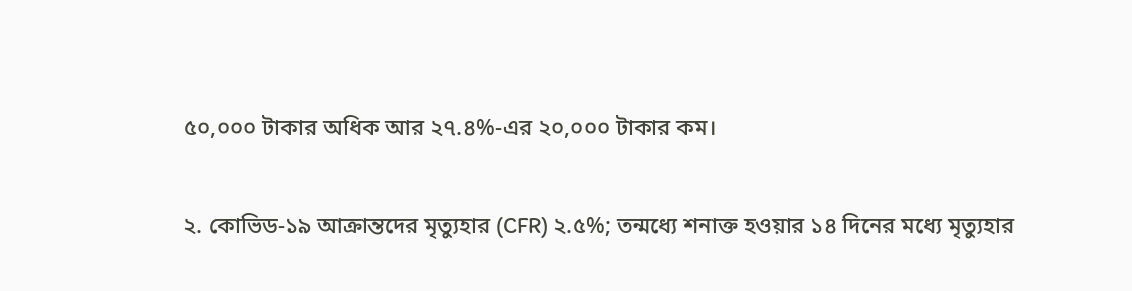৫০,০০০ টাকার অধিক আর ২৭.৪%-এর ২০,০০০ টাকার কম।

২. কোভিড-১৯ আক্রান্তদের মৃত্যুহার (CFR) ২.৫%; তন্মধ্যে শনাক্ত হওয়ার ১৪ দিনের মধ্যে মৃত্যুহার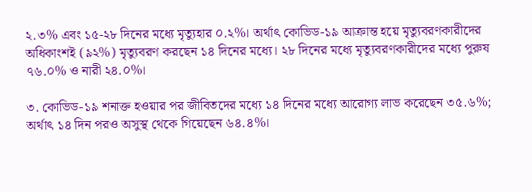২.৩% এবং ১৫-২৮ দিনের মধ্যে মৃত্যুহার ০.২%। অর্থাৎ কোভিড-১৯ আক্রান্ত হয়ে মৃত্যুবরণকারীদের অধিকাংশই (৯২%) মৃত্যুবরণ করছেন ১৪ দিনের মধ্যে। ২৮ দিনের মধ্যে মৃত্যুবরণকারীদের মধ্যে পুরুষ ৭৬.০% ও নারী ২৪.০%।

৩. কোভিড-১৯ শনাক্ত হওয়ার পর জীবিতদের মধ্যে ১৪ দিনের মধ্যে আরোগ্য লাভ করেছেন ৩৫.৬%; অর্থাৎ ১৪ দিন পরও অসুস্থ থেকে গিয়েছেন ৬৪.৪%।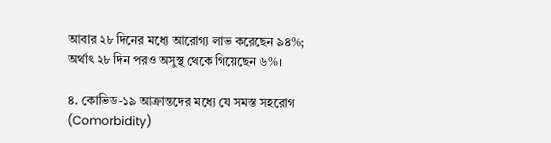আবার ২৮ দিনের মধ্যে আরোগ্য লাভ করেছেন ৯৪%; অর্থাৎ ২৮ দিন পরও অসুস্থ থেকে গিয়েছেন ৬%।

৪. কোভিড-১৯ আক্রান্তদের মধ্যে যে সমস্ত সহরোগ (Comorbidity)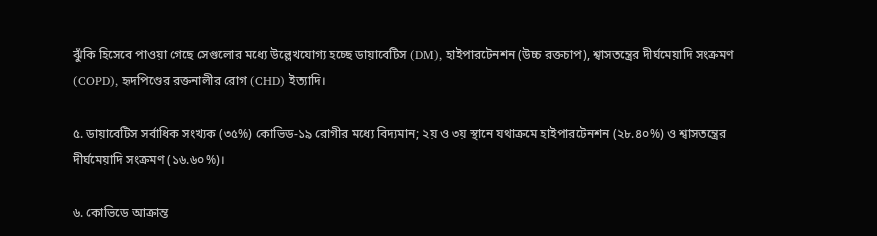ঝুঁকি হিসেবে পাওয়া গেছে সেগুলোর মধ্যে উল্লেখযোগ্য হচ্ছে ডায়াবেটিস (DM), হাইপারটেনশন (উচ্চ রক্তচাপ), শ্বাসতন্ত্রের দীর্ঘমেয়াদি সংক্রমণ (COPD), হৃদপিণ্ডের রক্তনালীর রোগ (CHD) ইত্যাদি।

৫. ডায়াবেটিস সর্বাধিক সংখ্যক (৩৫%) কোভিড-১৯ রোগীর মধ্যে বিদ্যমান; ২য় ও ৩য় স্থানে যথাক্রমে হাইপারটেনশন (২৮.৪০%) ও শ্বাসতন্ত্রের দীর্ঘমেয়াদি সংক্রমণ (১৬.৬০%)।

৬. কোভিডে আক্রান্ত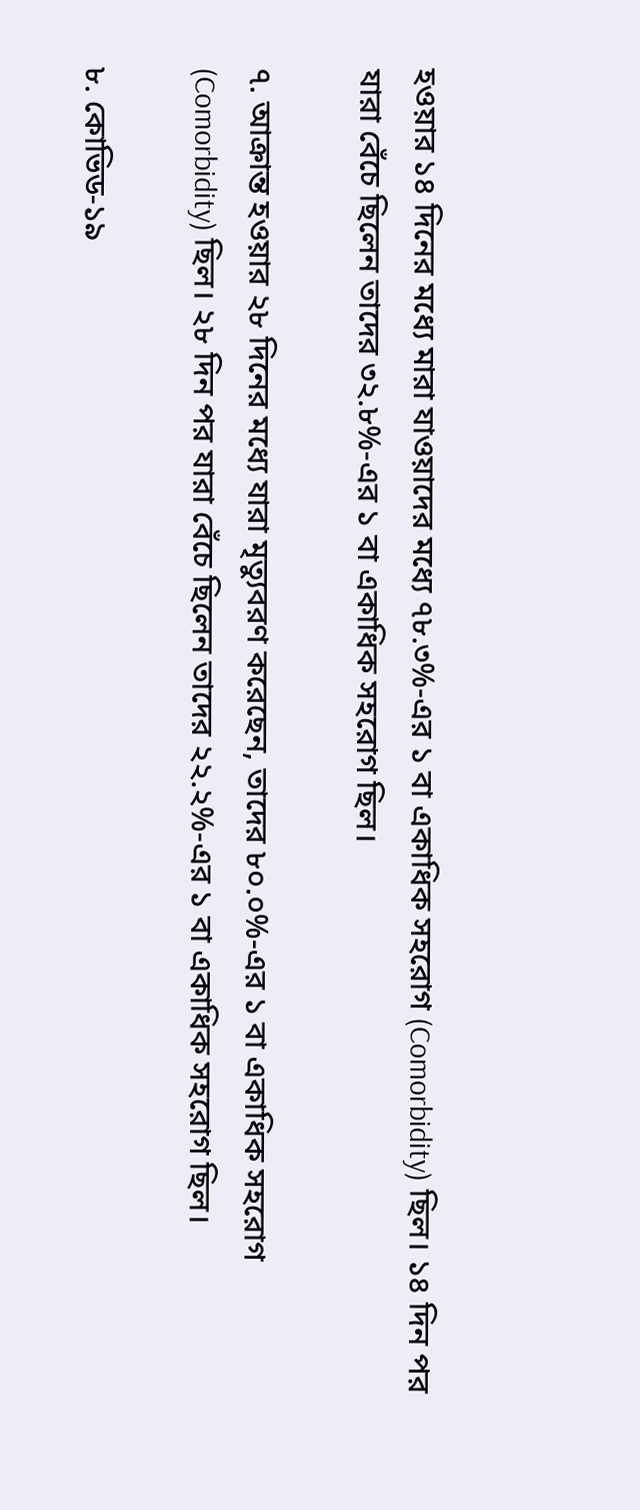হওয়ার ১৪ দিনের মধ্যে মারা যাওয়াদের মধ্যে ৭৮.৩%-এর ১ বা একাধিক সহরোগ (Comorbidity) ছিল। ১৪ দিন পর যারা বেঁচে ছিলেন তাদের ৩২.৮%-এর ১ বা একাধিক সহরোগ ছিল।

৭. আক্রান্ত হওয়ার ২৮ দিনের মধ্যে যারা মৃত্যুবরণ করেছেন, তাদের ৮০.০%-এর ১ বা একাধিক সহরোগ (Comorbidity) ছিল। ২৮ দিন পর যারা বেঁচে ছিলেন তাদের ২২.২%-এর ১ বা একাধিক সহরোগ ছিল।

৮. কোভিড-১৯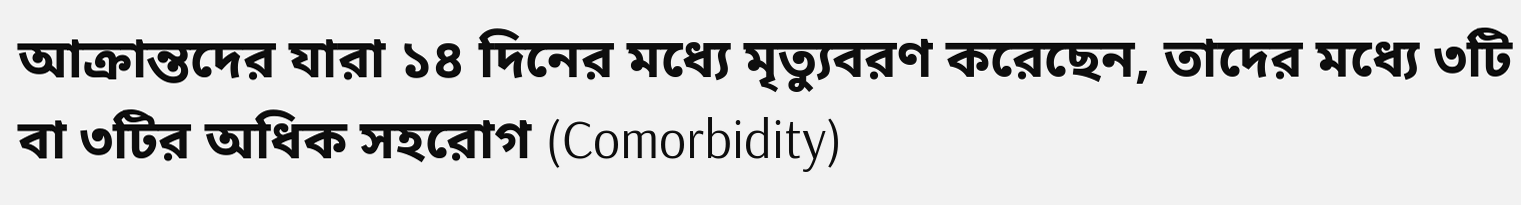আক্রান্তদের যারা ১৪ দিনের মধ্যে মৃত্যুবরণ করেছেন, তাদের মধ্যে ৩টি বা ৩টির অধিক সহরোগ (Comorbidity)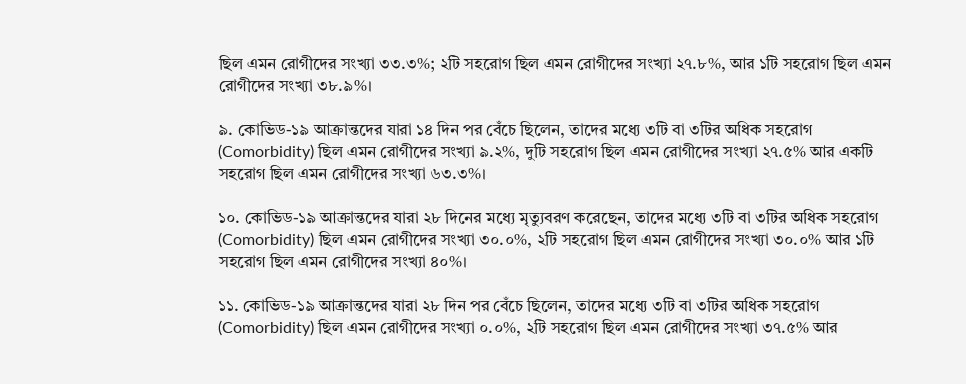ছিল এমন রোগীদের সংখ্যা ৩৩.৩%; ২টি সহরোগ ছিল এমন রোগীদের সংখ্যা ২৭.৮%, আর ১টি সহরোগ ছিল এমন রোগীদের সংখ্যা ৩৮.৯%।

৯. কোভিড-১৯ আক্রান্তদের যারা ১৪ দিন পর বেঁচে ছিলেন, তাদের মধ্যে ৩টি বা ৩টির অধিক সহরোগ (Comorbidity) ছিল এমন রোগীদের সংখ্যা ৯.২%, দুটি সহরোগ ছিল এমন রোগীদের সংখ্যা ২৭.৫% আর একটি সহরোগ ছিল এমন রোগীদের সংখ্যা ৬৩.৩%।

১০. কোভিড-১৯ আক্রান্তদের যারা ২৮ দিনের মধ্যে মৃত্যুবরণ করেছেন, তাদের মধ্যে ৩টি বা ৩টির অধিক সহরোগ (Comorbidity) ছিল এমন রোগীদের সংখ্যা ৩০.০%, ২টি সহরোগ ছিল এমন রোগীদের সংখ্যা ৩০.০% আর ১টি সহরোগ ছিল এমন রোগীদের সংখ্যা ৪০%।

১১. কোভিড-১৯ আক্রান্তদের যারা ২৮ দিন পর বেঁচে ছিলেন, তাদের মধ্যে ৩টি বা ৩টির অধিক সহরোগ (Comorbidity) ছিল এমন রোগীদের সংখ্যা ০.০%, ২টি সহরোগ ছিল এমন রোগীদের সংখ্যা ৩৭.৫% আর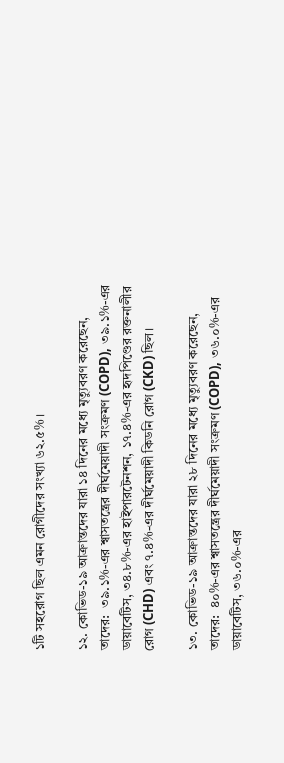১টি সহরোগ ছিল এমন রোগীদের সংখ্যা ৬২.৫%।

১২. কোভিড-১৯ আক্রান্তদের যারা ১৪ দিনের মধ্যে মৃত্যুবরণ করেছেন, তাদের:  ৩৯.১%-এর শ্বাসতন্ত্রের দীর্ঘমেয়াদী সংক্রমণ (COPD), ৩৯.১%-এর ডায়াবেটিস, ৩৪.৮%-এর হাইপারটেনশন, ১৭.৪%-এর হৃদপিণ্ডের রক্তনালীর রোগ (CHD) এবং ৭.৪%-এর দীর্ঘমেয়াদী কিডনি রোগ (CKD) ছিল।

১৩. কোভিড-১৯ আক্রান্তদের যারা ২৮ দিনের মধ্যে মৃত্যুবরণ করেছেন, তাদের:  ৪০%-এর শ্বাসতন্ত্রের দীর্ঘমেয়াদী সংক্রমণ (COPD), ৩৬.০%-এর ডায়াবেটিস, ৩৬.০%-এর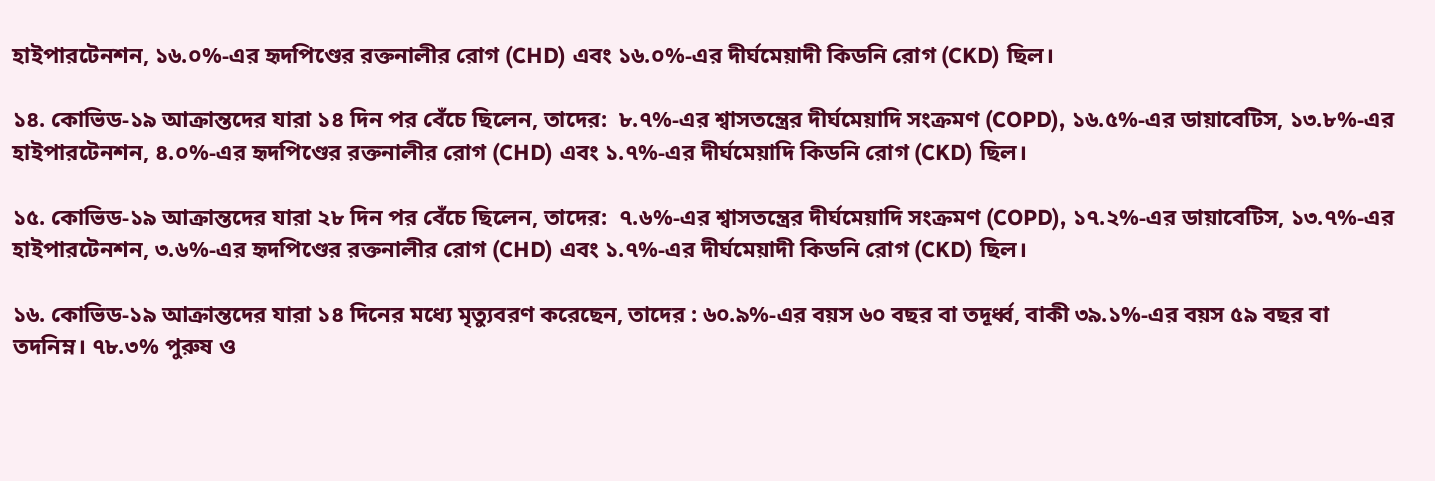হাইপারটেনশন, ১৬.০%-এর হৃদপিণ্ডের রক্তনালীর রোগ (CHD) এবং ১৬.০%-এর দীর্ঘমেয়াদী কিডনি রোগ (CKD) ছিল।

১৪. কোভিড-১৯ আক্রান্তদের যারা ১৪ দিন পর বেঁচে ছিলেন, তাদের:  ৮.৭%-এর শ্বাসতন্ত্রের দীর্ঘমেয়াদি সংক্রমণ (COPD), ১৬.৫%-এর ডায়াবেটিস, ১৩.৮%-এর হাইপারটেনশন, ৪.০%-এর হৃদপিণ্ডের রক্তনালীর রোগ (CHD) এবং ১.৭%-এর দীর্ঘমেয়াদি কিডনি রোগ (CKD) ছিল।

১৫. কোভিড-১৯ আক্রান্তদের যারা ২৮ দিন পর বেঁচে ছিলেন, তাদের:  ৭.৬%-এর শ্বাসতন্ত্রের দীর্ঘমেয়াদি সংক্রমণ (COPD), ১৭.২%-এর ডায়াবেটিস, ১৩.৭%-এর হাইপারটেনশন, ৩.৬%-এর হৃদপিণ্ডের রক্তনালীর রোগ (CHD) এবং ১.৭%-এর দীর্ঘমেয়াদী কিডনি রোগ (CKD) ছিল।

১৬. কোভিড-১৯ আক্রান্তদের যারা ১৪ দিনের মধ্যে মৃত্যুবরণ করেছেন, তাদের : ৬০.৯%-এর বয়স ৬০ বছর বা তদূর্ধ্ব, বাকী ৩৯.১%-এর বয়স ৫৯ বছর বা তদনিম্ন। ৭৮.৩% পুরুষ ও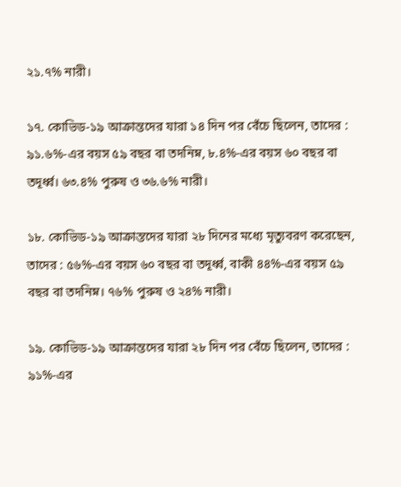২১.৭% নারী।

১৭. কোভিড-১৯ আক্রান্তদের যারা ১৪ দিন পর বেঁচে ছিলেন, তাদের : ৯১.৬%-এর বয়স ৫৯ বছর বা তদনিম্ন, ৮.৪%-এর বয়স ৬০ বছর বা তদূর্ধ্ব। ৬৩.৪% পুরুষ ও ৩৬.৬% নারী।

১৮. কোভিড-১৯ আক্রান্তদের যারা ২৮ দিনের মধ্যে মৃত্যুবরণ করেছেন, তাদের : ৫৬%-এর বয়স ৬০ বছর বা তদূর্ধ্ব, বাকী ৪৪%-এর বয়স ৫৯ বছর বা তদনিম্ন। ৭৬% পুরুষ ও ২৪% নারী।

১৯. কোভিড-১৯ আক্রান্তদের যারা ২৮ দিন পর বেঁচে ছিলেন, তাদের : ৯১%-এর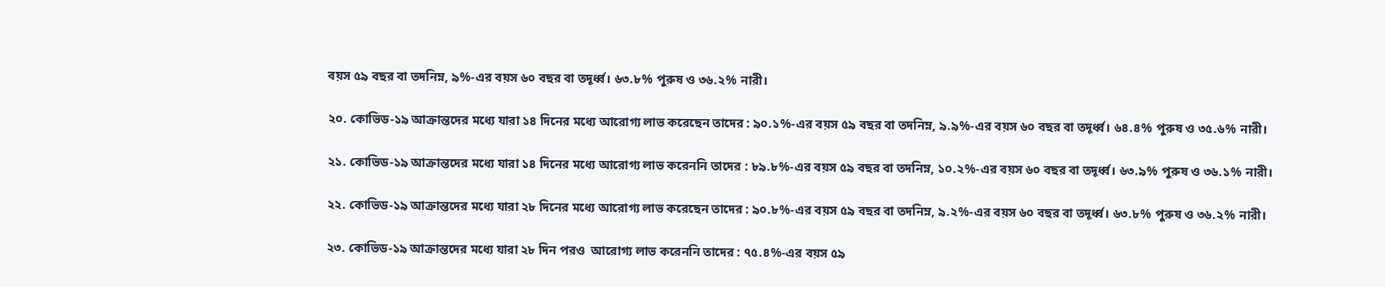বয়স ৫৯ বছর বা তদনিম্ন, ৯%-এর বয়স ৬০ বছর বা তদূর্ধ্ব। ৬৩.৮% পুরুষ ও ৩৬.২% নারী।

২০. কোভিড-১৯ আক্রান্তদের মধ্যে যারা ১৪ দিনের মধ্যে আরোগ্য লাভ করেছেন তাদের : ৯০.১%-এর বয়স ৫৯ বছর বা তদনিম্ন, ৯.৯%-এর বয়স ৬০ বছর বা তদূর্ধ্ব। ৬৪.৪% পুরুষ ও ৩৫.৬% নারী।

২১. কোভিড-১৯ আক্রান্তদের মধ্যে যারা ১৪ দিনের মধ্যে আরোগ্য লাভ করেননি তাদের : ৮৯.৮%-এর বয়স ৫৯ বছর বা তদনিম্ন, ১০.২%-এর বয়স ৬০ বছর বা তদূর্ধ্ব। ৬৩.৯% পুরুষ ও ৩৬.১% নারী।

২২. কোভিড-১৯ আক্রান্তদের মধ্যে যারা ২৮ দিনের মধ্যে আরোগ্য লাভ করেছেন তাদের : ৯০.৮%-এর বয়স ৫৯ বছর বা তদনিম্ন, ৯.২%-এর বয়স ৬০ বছর বা তদূর্ধ্ব। ৬৩.৮% পুরুষ ও ৩৬.২% নারী।

২৩. কোভিড-১৯ আক্রান্তদের মধ্যে যারা ২৮ দিন পরও  আরোগ্য লাভ করেননি তাদের : ৭৫.৪%-এর বয়স ৫৯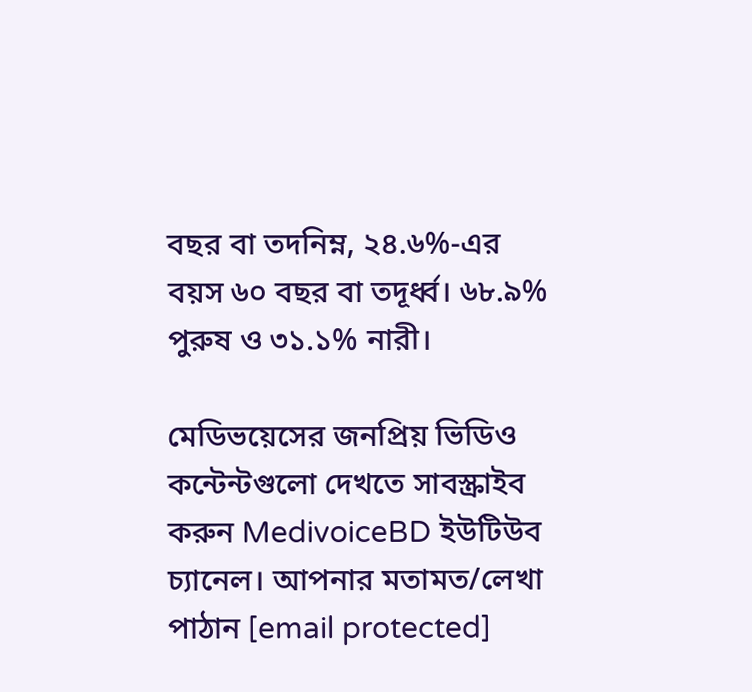বছর বা তদনিম্ন, ২৪.৬%-এর বয়স ৬০ বছর বা তদূর্ধ্ব। ৬৮.৯% পুরুষ ও ৩১.১% নারী।

মেডিভয়েসের জনপ্রিয় ভিডিও কন্টেন্টগুলো দেখতে সাবস্ক্রাইব করুন MedivoiceBD ইউটিউব চ্যানেল। আপনার মতামত/লেখা পাঠান [email protected]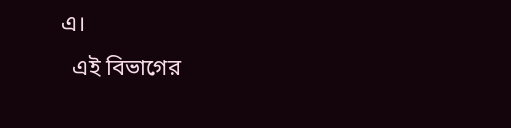এ।
  এই বিভাগের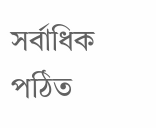সর্বাধিক পঠিত